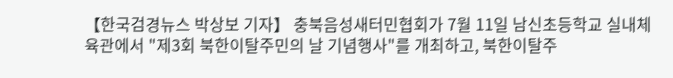【한국검경뉴스 박상보 기자】 충북음성새터민협회가 7월 11일 남신초등학교 실내체육관에서 "제3회 북한이탈주민의 날 기념행사"를 개최하고, 북한이탈주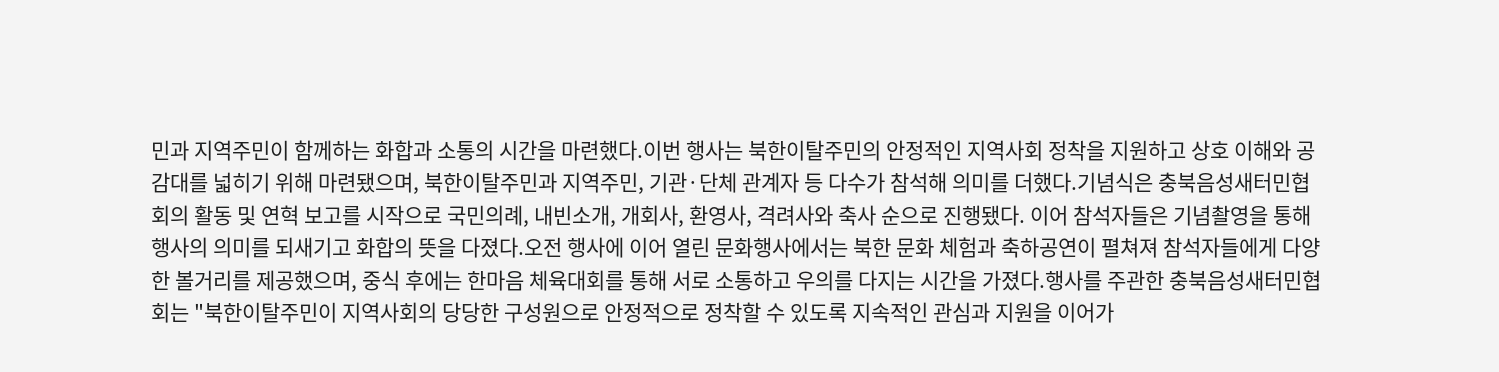민과 지역주민이 함께하는 화합과 소통의 시간을 마련했다.이번 행사는 북한이탈주민의 안정적인 지역사회 정착을 지원하고 상호 이해와 공감대를 넓히기 위해 마련됐으며, 북한이탈주민과 지역주민, 기관·단체 관계자 등 다수가 참석해 의미를 더했다.기념식은 충북음성새터민협회의 활동 및 연혁 보고를 시작으로 국민의례, 내빈소개, 개회사, 환영사, 격려사와 축사 순으로 진행됐다. 이어 참석자들은 기념촬영을 통해 행사의 의미를 되새기고 화합의 뜻을 다졌다.오전 행사에 이어 열린 문화행사에서는 북한 문화 체험과 축하공연이 펼쳐져 참석자들에게 다양한 볼거리를 제공했으며, 중식 후에는 한마음 체육대회를 통해 서로 소통하고 우의를 다지는 시간을 가졌다.행사를 주관한 충북음성새터민협회는 "북한이탈주민이 지역사회의 당당한 구성원으로 안정적으로 정착할 수 있도록 지속적인 관심과 지원을 이어가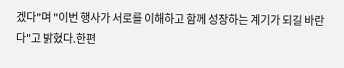겠다"며 "이번 행사가 서로를 이해하고 함께 성장하는 계기가 되길 바란다"고 밝혔다.한편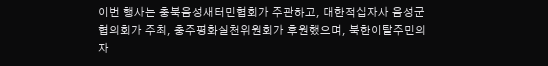이번 행사는 충북음성새터민협회가 주관하고, 대한적십자사 음성군협의회가 주최, 충주평화실천위원회가 후원했으며, 북한이탈주민의 자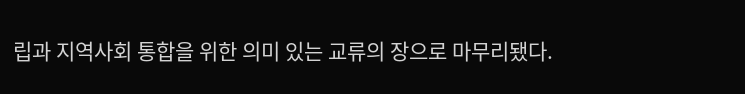립과 지역사회 통합을 위한 의미 있는 교류의 장으로 마무리됐다.